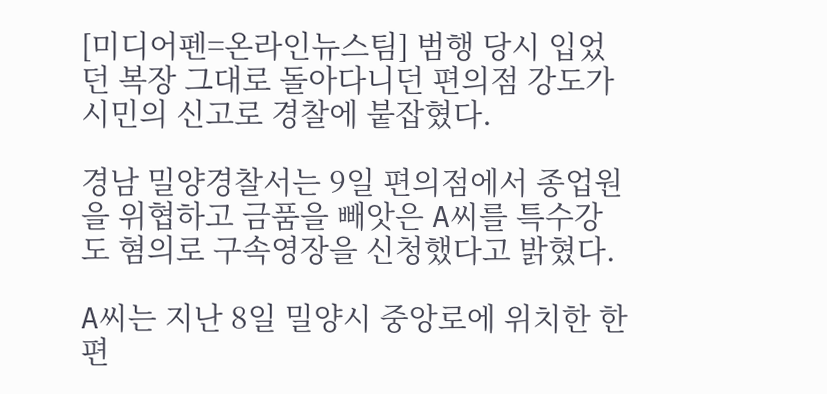[미디어펜=온라인뉴스팀] 범행 당시 입었던 복장 그대로 돌아다니던 편의점 강도가 시민의 신고로 경찰에 붙잡혔다.

경남 밀양경찰서는 9일 편의점에서 종업원을 위협하고 금품을 빼앗은 A씨를 특수강도 혐의로 구속영장을 신청했다고 밝혔다.

A씨는 지난 8일 밀양시 중앙로에 위치한 한 편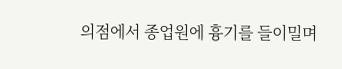의점에서 종업원에 흉기를 들이밀며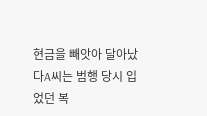현금을 빼앗아 달아났다A씨는 범행 당시 입었던 복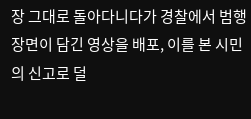장 그대로 돌아다니다가 경찰에서 범행장면이 담긴 영상을 배포, 이를 본 시민의 신고로 덜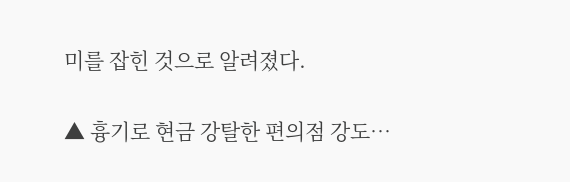미를 잡힌 것으로 알려졌다.

▲ 흉기로 현금 강탈한 편의점 강도…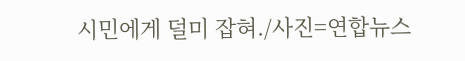시민에게 덜미 잡혀./사진=연합뉴스